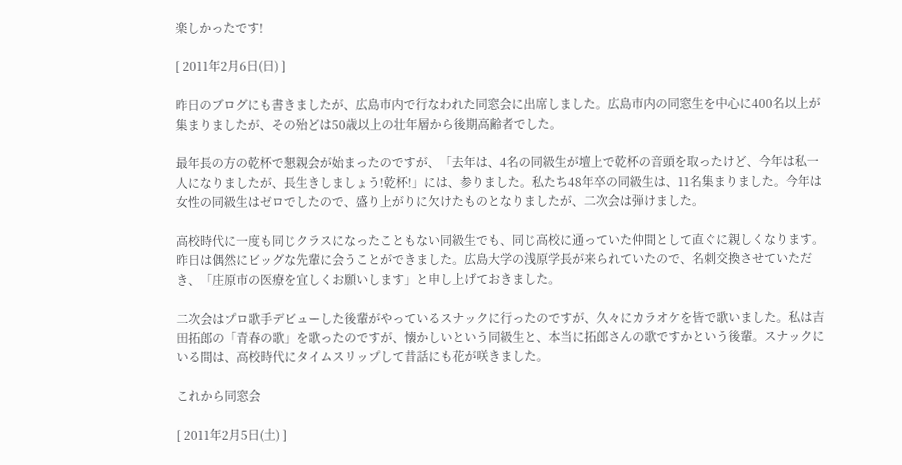楽しかったです!

[ 2011年2月6日(日) ]

昨日のブログにも書きましたが、広島市内で行なわれた同窓会に出席しました。広島市内の同窓生を中心に400名以上が集まりましたが、その殆どは50歳以上の壮年層から後期高齢者でした。

最年長の方の乾杯で懇親会が始まったのですが、「去年は、4名の同級生が壇上で乾杯の音頭を取ったけど、今年は私一人になりましたが、長生きしましょう!乾杯!」には、参りました。私たち48年卒の同級生は、11名集まりました。今年は女性の同級生はゼロでしたので、盛り上がりに欠けたものとなりましたが、二次会は弾けました。

高校時代に一度も同じクラスになったこともない同級生でも、同じ高校に通っていた仲間として直ぐに親しくなります。昨日は偶然にビッグな先輩に会うことができました。広島大学の浅原学長が来られていたので、名刺交換させていただき、「庄原市の医療を宜しくお願いします」と申し上げておきました。

二次会はプロ歌手デビューした後輩がやっているスナックに行ったのですが、久々にカラオケを皆で歌いました。私は吉田拓郎の「青春の歌」を歌ったのですが、懐かしいという同級生と、本当に拓郎さんの歌ですかという後輩。スナックにいる間は、高校時代にタイムスリップして昔話にも花が咲きました。

これから同窓会

[ 2011年2月5日(土) ]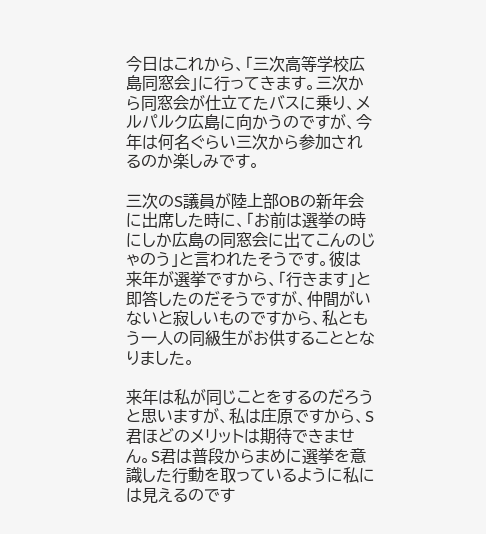今日はこれから、「三次高等学校広島同窓会」に行ってきます。三次から同窓会が仕立てたバスに乗り、メルパルク広島に向かうのですが、今年は何名ぐらい三次から参加されるのか楽しみです。

三次のS議員が陸上部OBの新年会に出席した時に、「お前は選挙の時にしか広島の同窓会に出てこんのじゃのう」と言われたそうです。彼は来年が選挙ですから、「行きます」と即答したのだそうですが、仲間がいないと寂しいものですから、私ともう一人の同級生がお供することとなりました。

来年は私が同じことをするのだろうと思いますが、私は庄原ですから、S君ほどのメリットは期待できません。S君は普段からまめに選挙を意識した行動を取っているように私には見えるのです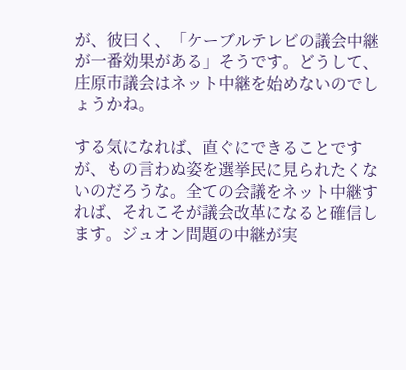が、彼曰く、「ケーブルテレビの議会中継が一番効果がある」そうです。どうして、庄原市議会はネット中継を始めないのでしょうかね。

する気になれば、直ぐにできることですが、もの言わぬ姿を選挙民に見られたくないのだろうな。全ての会議をネット中継すれば、それこそが議会改革になると確信します。ジュオン問題の中継が実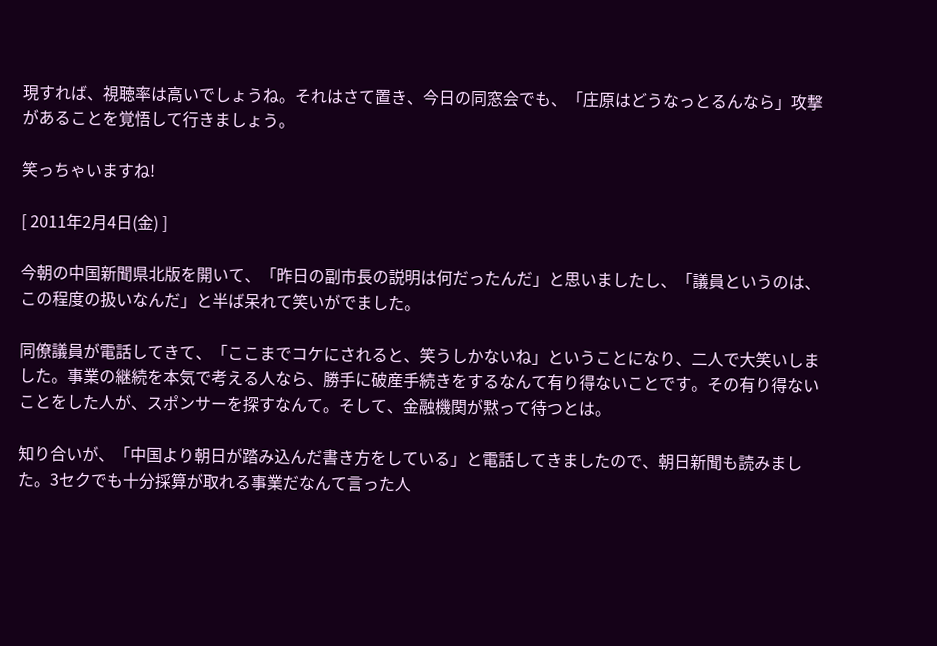現すれば、視聴率は高いでしょうね。それはさて置き、今日の同窓会でも、「庄原はどうなっとるんなら」攻撃があることを覚悟して行きましょう。

笑っちゃいますね!

[ 2011年2月4日(金) ]

今朝の中国新聞県北版を開いて、「昨日の副市長の説明は何だったんだ」と思いましたし、「議員というのは、この程度の扱いなんだ」と半ば呆れて笑いがでました。

同僚議員が電話してきて、「ここまでコケにされると、笑うしかないね」ということになり、二人で大笑いしました。事業の継続を本気で考える人なら、勝手に破産手続きをするなんて有り得ないことです。その有り得ないことをした人が、スポンサーを探すなんて。そして、金融機関が黙って待つとは。

知り合いが、「中国より朝日が踏み込んだ書き方をしている」と電話してきましたので、朝日新聞も読みました。3セクでも十分採算が取れる事業だなんて言った人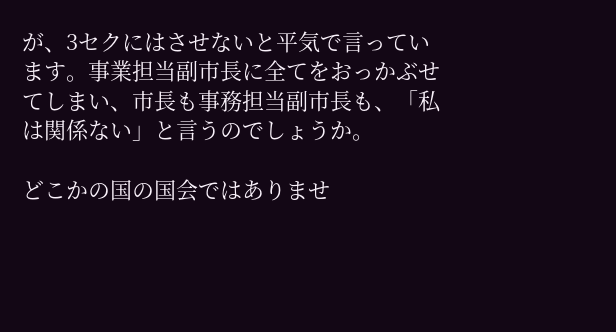が、3セクにはさせないと平気で言っています。事業担当副市長に全てをおっかぶせてしまい、市長も事務担当副市長も、「私は関係ない」と言うのでしょうか。

どこかの国の国会ではありませ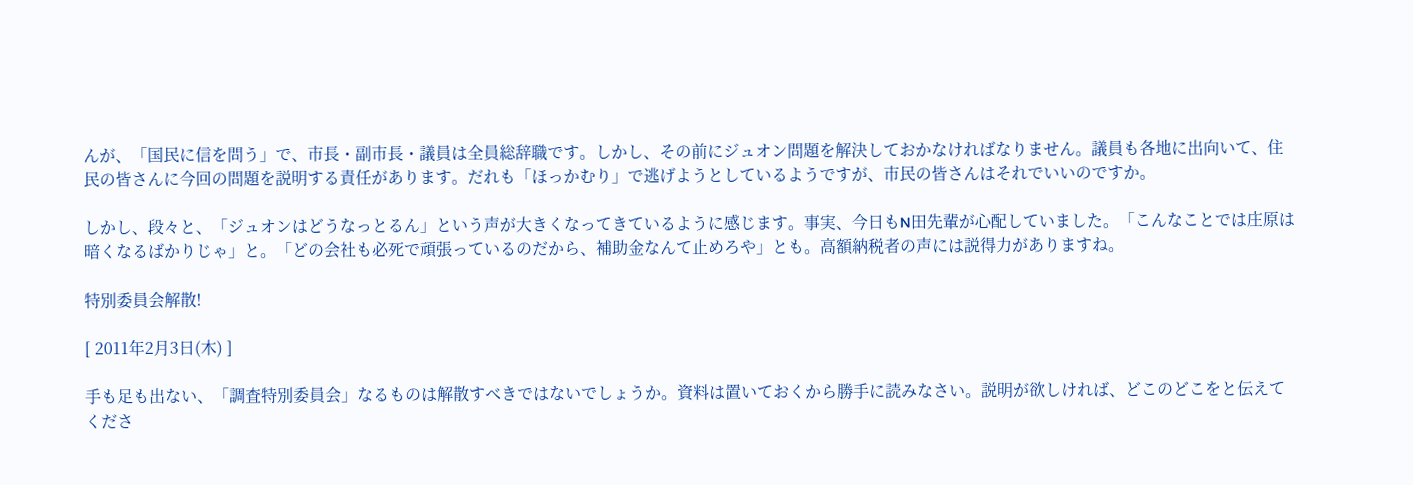んが、「国民に信を問う」で、市長・副市長・議員は全員総辞職です。しかし、その前にジュオン問題を解決しておかなければなりません。議員も各地に出向いて、住民の皆さんに今回の問題を説明する責任があります。だれも「ほっかむり」で逃げようとしているようですが、市民の皆さんはそれでいいのですか。

しかし、段々と、「ジュオンはどうなっとるん」という声が大きくなってきているように感じます。事実、今日もN田先輩が心配していました。「こんなことでは庄原は暗くなるばかりじゃ」と。「どの会社も必死で頑張っているのだから、補助金なんて止めろや」とも。高額納税者の声には説得力がありますね。

特別委員会解散!

[ 2011年2月3日(木) ]

手も足も出ない、「調査特別委員会」なるものは解散すべきではないでしょうか。資料は置いておくから勝手に読みなさい。説明が欲しければ、どこのどこをと伝えてくださ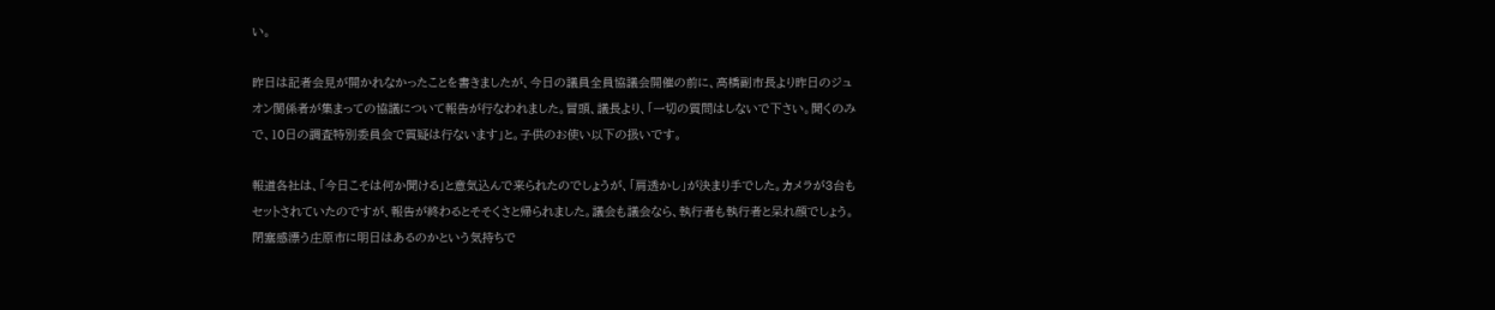い。

昨日は記者会見が開かれなかったことを書きましたが、今日の議員全員協議会開催の前に、高橋副市長より昨日のジュオン関係者が集まっての協議について報告が行なわれました。冒頭、議長より、「一切の質問はしないで下さい。聞くのみで、10日の調査特別委員会で質疑は行ないます」と。子供のお使い以下の扱いです。

報道各社は、「今日こそは何か聞ける」と意気込んで来られたのでしょうが、「肩透かし」が決まり手でした。カメラが3台もセットされていたのですが、報告が終わるとそそくさと帰られました。議会も議会なら、執行者も執行者と呆れ顔でしょう。閉塞感漂う庄原市に明日はあるのかという気持ちで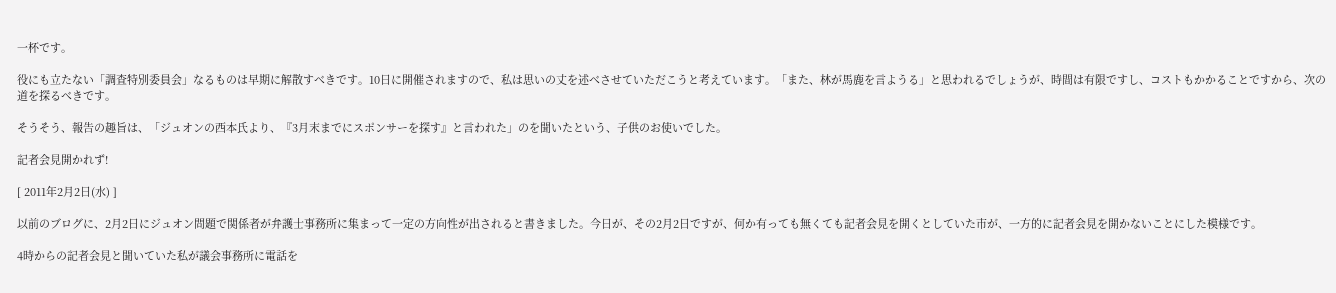一杯です。

役にも立たない「調査特別委員会」なるものは早期に解散すべきです。10日に開催されますので、私は思いの丈を述べさせていただこうと考えています。「また、林が馬鹿を言ようる」と思われるでしょうが、時間は有限ですし、コストもかかることですから、次の道を探るべきです。

そうそう、報告の趣旨は、「ジュオンの西本氏より、『3月末までにスポンサーを探す』と言われた」のを聞いたという、子供のお使いでした。

記者会見開かれず!

[ 2011年2月2日(水) ]

以前のブログに、2月2日にジュオン問題で関係者が弁護士事務所に集まって一定の方向性が出されると書きました。今日が、その2月2日ですが、何か有っても無くても記者会見を開くとしていた市が、一方的に記者会見を開かないことにした模様です。

4時からの記者会見と聞いていた私が議会事務所に電話を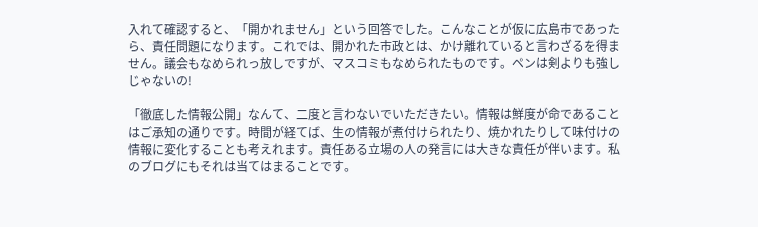入れて確認すると、「開かれません」という回答でした。こんなことが仮に広島市であったら、責任問題になります。これでは、開かれた市政とは、かけ離れていると言わざるを得ません。議会もなめられっ放しですが、マスコミもなめられたものです。ペンは剣よりも強しじゃないの!

「徹底した情報公開」なんて、二度と言わないでいただきたい。情報は鮮度が命であることはご承知の通りです。時間が経てば、生の情報が煮付けられたり、焼かれたりして味付けの情報に変化することも考えれます。責任ある立場の人の発言には大きな責任が伴います。私のブログにもそれは当てはまることです。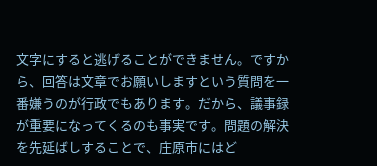文字にすると逃げることができません。ですから、回答は文章でお願いしますという質問を一番嫌うのが行政でもあります。だから、議事録が重要になってくるのも事実です。問題の解決を先延ばしすることで、庄原市にはど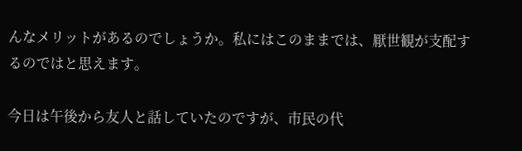んなメリットがあるのでしょうか。私にはこのままでは、厭世観が支配するのではと思えます。

今日は午後から友人と話していたのですが、市民の代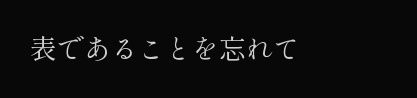表であることを忘れて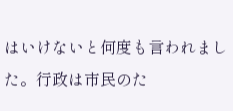はいけないと何度も言われました。行政は市民のた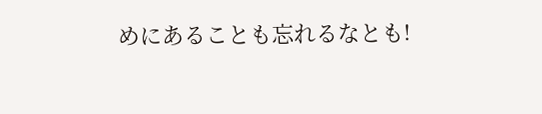めにあることも忘れるなとも!